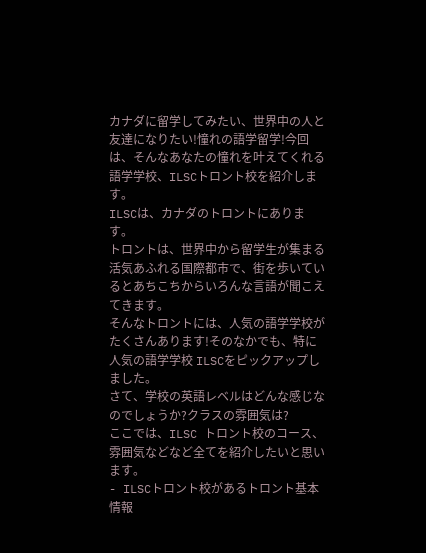カナダに留学してみたい、世界中の人と友達になりたい!憧れの語学留学!今回は、そんなあなたの憧れを叶えてくれる語学学校、ILSCトロント校を紹介します。
ILSCは、カナダのトロントにあります。
トロントは、世界中から留学生が集まる活気あふれる国際都市で、街を歩いているとあちこちからいろんな言語が聞こえてきます。
そんなトロントには、人気の語学学校がたくさんあります!そのなかでも、特に人気の語学学校 ILSCをピックアップしました。
さて、学校の英語レベルはどんな感じなのでしょうか?クラスの雰囲気は?
ここでは、ILSC トロント校のコース、雰囲気などなど全てを紹介したいと思います。
- ILSCトロント校があるトロント基本情報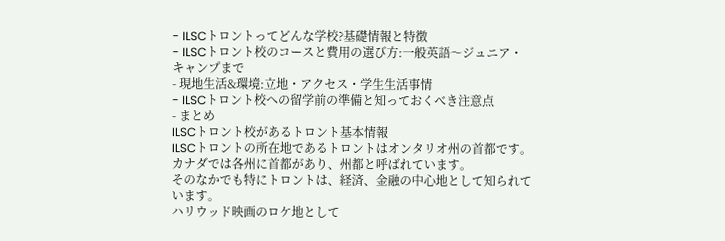- ILSCトロントってどんな学校?基礎情報と特徴
- ILSCトロント校のコースと費用の選び方:一般英語〜ジュニア・キャンプまで
- 現地生活&環境:立地・アクセス・学生生活事情
- ILSCトロント校への留学前の準備と知っておくべき注意点
- まとめ
ILSCトロント校があるトロント基本情報
ILSCトロントの所在地であるトロントはオンタリオ州の首都です。
カナダでは各州に首都があり、州都と呼ばれています。
そのなかでも特にトロントは、経済、金融の中心地として知られています。
ハリウッド映画のロケ地として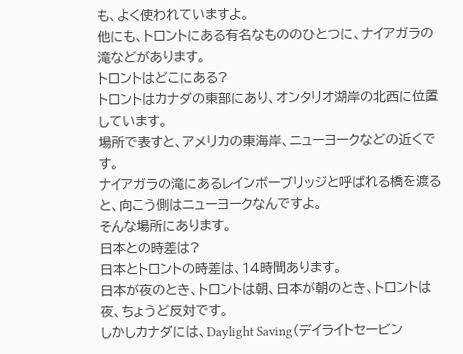も、よく使われていますよ。
他にも、トロントにある有名なもののひとつに、ナイアガラの滝などがあります。
トロントはどこにある?
トロントはカナダの東部にあり、オンタリオ湖岸の北西に位置しています。
場所で表すと、アメリカの東海岸、ニューヨークなどの近くです。
ナイアガラの滝にあるレインボーブリッジと呼ばれる橋を渡ると、向こう側はニューヨークなんですよ。
そんな場所にあります。
日本との時差は?
日本とトロントの時差は、14時間あります。
日本が夜のとき、トロントは朝、日本が朝のとき、トロントは夜、ちょうど反対です。
しかしカナダには、Daylight Saving(デイライトセービン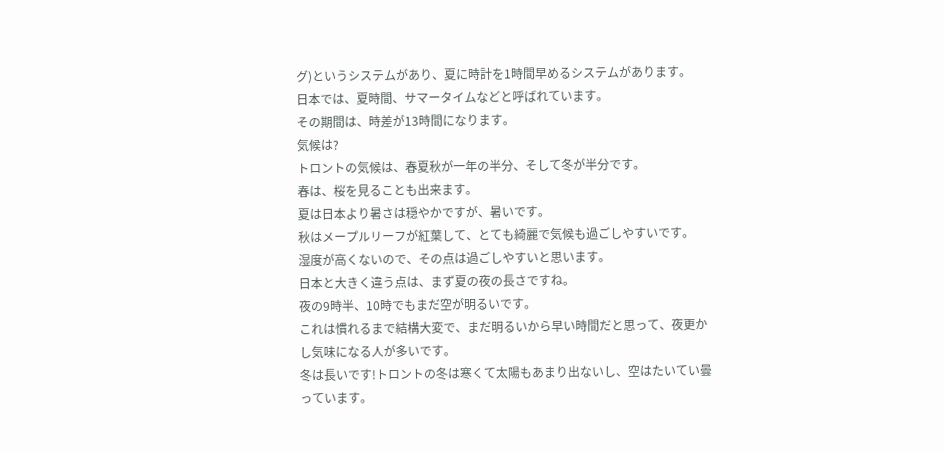グ)というシステムがあり、夏に時計を1時間早めるシステムがあります。
日本では、夏時間、サマータイムなどと呼ばれています。
その期間は、時差が13時間になります。
気候は?
トロントの気候は、春夏秋が一年の半分、そして冬が半分です。
春は、桜を見ることも出来ます。
夏は日本より暑さは穏やかですが、暑いです。
秋はメープルリーフが紅葉して、とても綺麗で気候も過ごしやすいです。
湿度が高くないので、その点は過ごしやすいと思います。
日本と大きく違う点は、まず夏の夜の長さですね。
夜の9時半、10時でもまだ空が明るいです。
これは慣れるまで結構大変で、まだ明るいから早い時間だと思って、夜更かし気味になる人が多いです。
冬は長いです!トロントの冬は寒くて太陽もあまり出ないし、空はたいてい曇っています。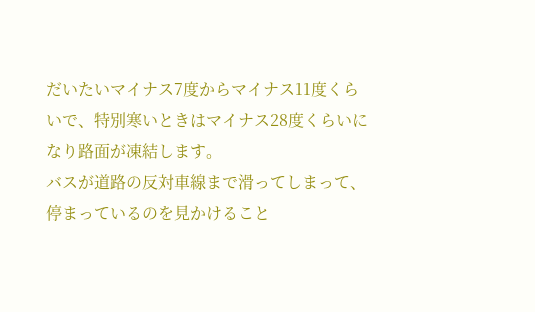だいたいマイナス7度からマイナス11度くらいで、特別寒いときはマイナス28度くらいになり路面が凍結します。
バスが道路の反対車線まで滑ってしまって、停まっているのを見かけること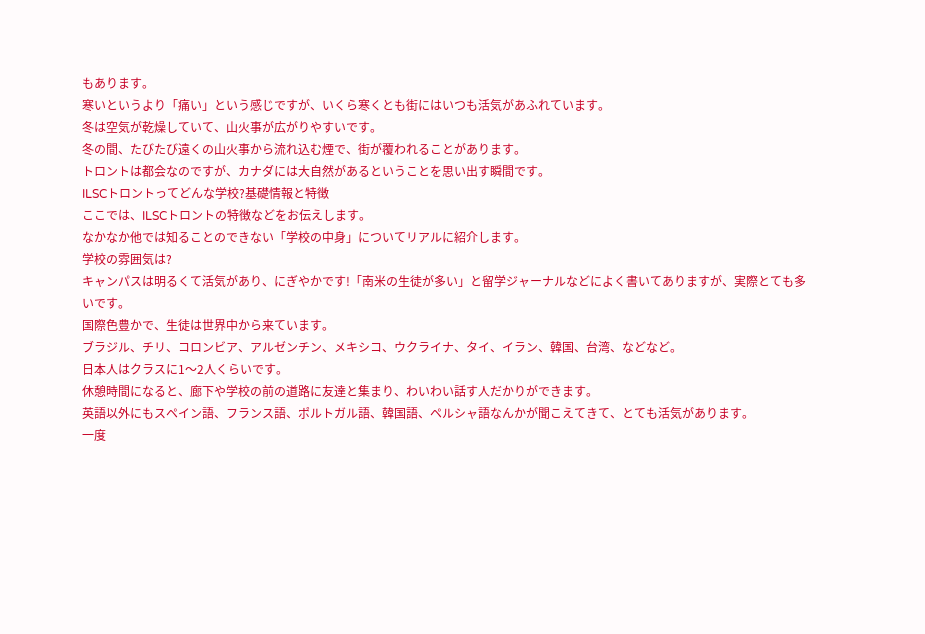もあります。
寒いというより「痛い」という感じですが、いくら寒くとも街にはいつも活気があふれています。
冬は空気が乾燥していて、山火事が広がりやすいです。
冬の間、たびたび遠くの山火事から流れ込む煙で、街が覆われることがあります。
トロントは都会なのですが、カナダには大自然があるということを思い出す瞬間です。
ILSCトロントってどんな学校?基礎情報と特徴
ここでは、ILSCトロントの特徴などをお伝えします。
なかなか他では知ることのできない「学校の中身」についてリアルに紹介します。
学校の雰囲気は?
キャンパスは明るくて活気があり、にぎやかです!「南米の生徒が多い」と留学ジャーナルなどによく書いてありますが、実際とても多いです。
国際色豊かで、生徒は世界中から来ています。
ブラジル、チリ、コロンビア、アルゼンチン、メキシコ、ウクライナ、タイ、イラン、韓国、台湾、などなど。
日本人はクラスに1〜2人くらいです。
休憩時間になると、廊下や学校の前の道路に友達と集まり、わいわい話す人だかりができます。
英語以外にもスペイン語、フランス語、ポルトガル語、韓国語、ペルシャ語なんかが聞こえてきて、とても活気があります。
一度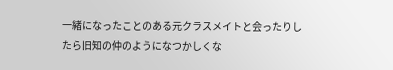一緒になったことのある元クラスメイトと会ったりしたら旧知の仲のようになつかしくな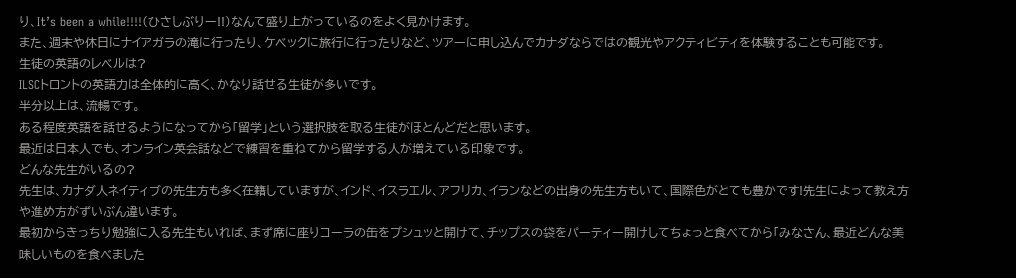り、It’s been a while!!!!(ひさしぶりー!!)なんて盛り上がっているのをよく見かけます。
また、週末や休日にナイアガラの滝に行ったり、ケベックに旅行に行ったりなど、ツアーに申し込んでカナダならではの観光やアクティビティを体験することも可能です。
生徒の英語のレベルは?
ILSCトロントの英語力は全体的に高く、かなり話せる生徒が多いです。
半分以上は、流暢です。
ある程度英語を話せるようになってから「留学」という選択肢を取る生徒がほとんどだと思います。
最近は日本人でも、オンライン英会話などで練習を重ねてから留学する人が増えている印象です。
どんな先生がいるの?
先生は、カナダ人ネイティブの先生方も多く在籍していますが、インド、イスラエル、アフリカ、イランなどの出身の先生方もいて、国際色がとても豊かです!先生によって教え方や進め方がずいぶん違います。
最初からきっちり勉強に入る先生もいれば、まず席に座りコーラの缶をプシュッと開けて、チップスの袋をパーティー開けしてちょっと食べてから「みなさん、最近どんな美味しいものを食べました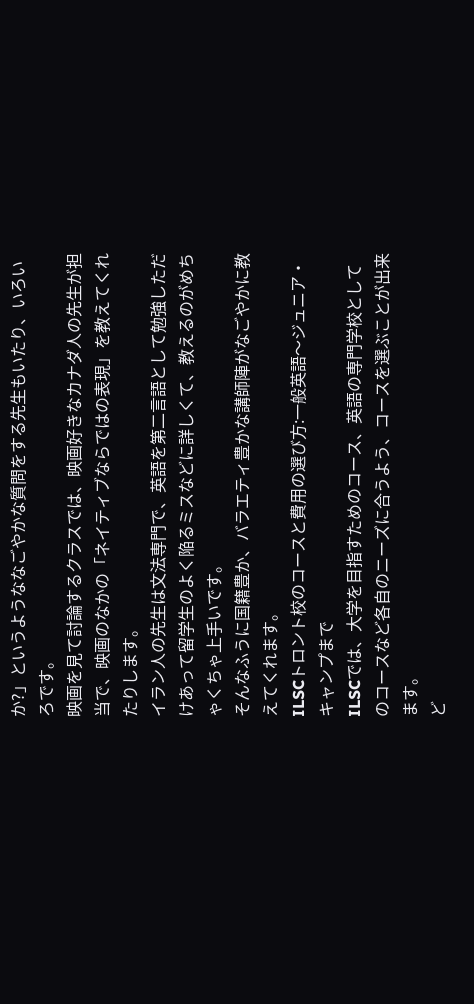か?」というようななごやかな質問をする先生もいたり、いろいろです。
映画を見て討論するクラスでは、映画好きなカナダ人の先生が担当で、映画のなかの「ネイティブならではの表現」を教えてくれたりします。
イラン人の先生は文法専門で、英語を第二言語として勉強しただけあって留学生のよく陥るミスなどに詳しくて、教えるのがめちゃくちゃ上手いです。
そんなふうに国籍豊か、バラエティ豊かな講師陣がなごやかに教えてくれます。
ILSCトロント校のコースと費用の選び方:一般英語〜ジュニア・キャンプまで
ILSCでは、大学を目指すためのコース、英語の専門学校としてのコースなど各自のニーズに合うよう、コースを選ぶことが出来ます。
ど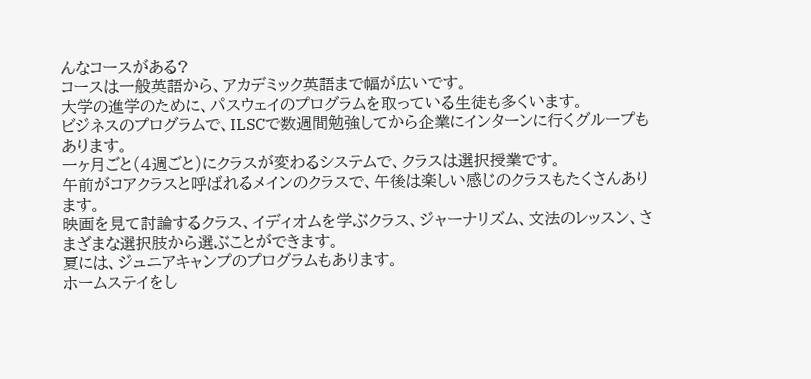んなコースがある?
コースは一般英語から、アカデミック英語まで幅が広いです。
大学の進学のために、パスウェイのプログラムを取っている生徒も多くいます。
ビジネスのプログラムで、ILSCで数週間勉強してから企業にインターンに行くグループもあります。
一ヶ月ごと(4週ごと)にクラスが変わるシステムで、クラスは選択授業です。
午前がコアクラスと呼ばれるメインのクラスで、午後は楽しい感じのクラスもたくさんあります。
映画を見て討論するクラス、イディオムを学ぶクラス、ジャーナリズム、文法のレッスン、さまざまな選択肢から選ぶことができます。
夏には、ジュニアキャンプのプログラムもあります。
ホームステイをし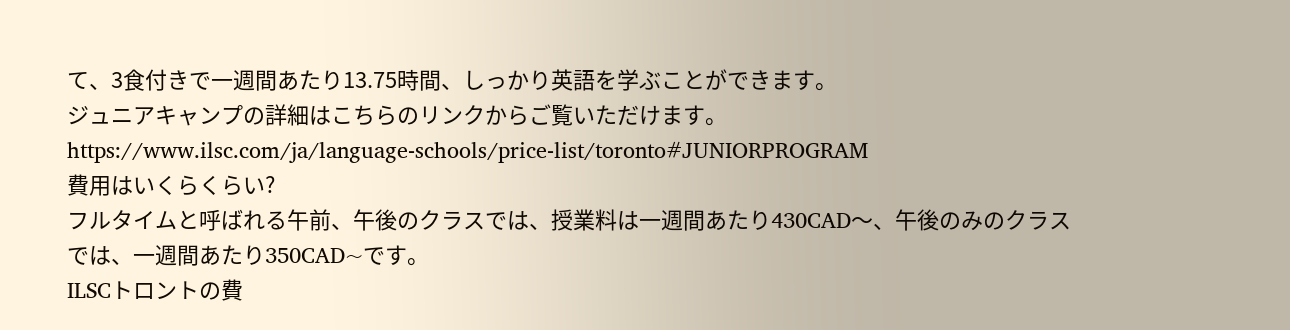て、3食付きで一週間あたり13.75時間、しっかり英語を学ぶことができます。
ジュニアキャンプの詳細はこちらのリンクからご覧いただけます。
https://www.ilsc.com/ja/language-schools/price-list/toronto#JUNIORPROGRAM
費用はいくらくらい?
フルタイムと呼ばれる午前、午後のクラスでは、授業料は一週間あたり430CAD〜、午後のみのクラスでは、一週間あたり350CAD~です。
ILSCトロントの費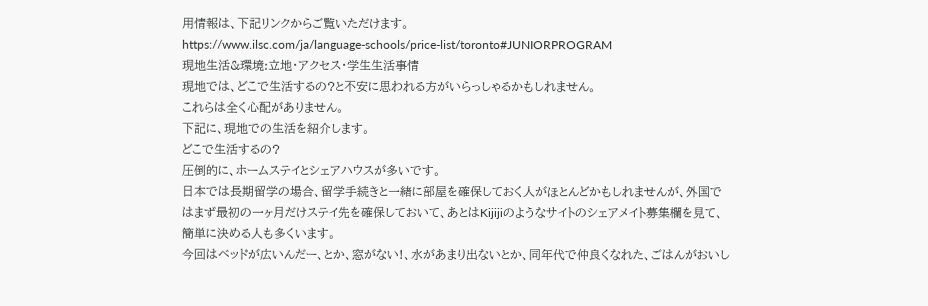用情報は、下記リンクからご覧いただけます。
https://www.ilsc.com/ja/language-schools/price-list/toronto#JUNIORPROGRAM
現地生活&環境:立地・アクセス・学生生活事情
現地では、どこで生活するの?と不安に思われる方がいらっしゃるかもしれません。
これらは全く心配がありません。
下記に、現地での生活を紹介します。
どこで生活するの?
圧倒的に、ホームステイとシェアハウスが多いです。
日本では長期留学の場合、留学手続きと一緒に部屋を確保しておく人がほとんどかもしれませんが、外国ではまず最初の一ヶ月だけステイ先を確保しておいて、あとはKijijiのようなサイトのシェアメイト募集欄を見て、簡単に決める人も多くいます。
今回はベッドが広いんだー、とか、窓がない!、水があまり出ないとか、同年代で仲良くなれた、ごはんがおいし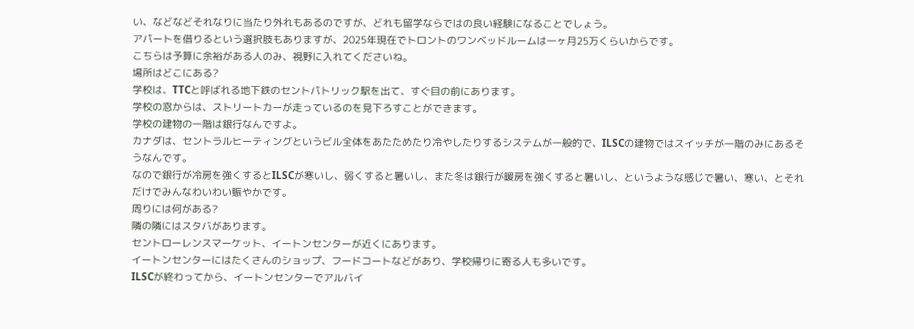い、などなどそれなりに当たり外れもあるのですが、どれも留学ならではの良い経験になることでしょう。
アパートを借りるという選択肢もありますが、2025年現在でトロントのワンベッドルームは一ヶ月25万くらいからです。
こちらは予算に余裕がある人のみ、視野に入れてくださいね。
場所はどこにある?
学校は、TTCと呼ばれる地下鉄のセントパトリック駅を出て、すぐ目の前にあります。
学校の窓からは、ストリートカーが走っているのを見下ろすことができます。
学校の建物の一階は銀行なんですよ。
カナダは、セントラルヒーティングというビル全体をあたためたり冷やしたりするシステムが一般的で、ILSCの建物ではスイッチが一階のみにあるそうなんです。
なので銀行が冷房を強くするとILSCが寒いし、弱くすると暑いし、また冬は銀行が暖房を強くすると暑いし、というような感じで暑い、寒い、とそれだけでみんなわいわい賑やかです。
周りには何がある?
隣の隣にはスタバがあります。
セントローレンスマーケット、イートンセンターが近くにあります。
イートンセンターにはたくさんのショップ、フードコートなどがあり、学校帰りに寄る人も多いです。
ILSCが終わってから、イートンセンターでアルバイ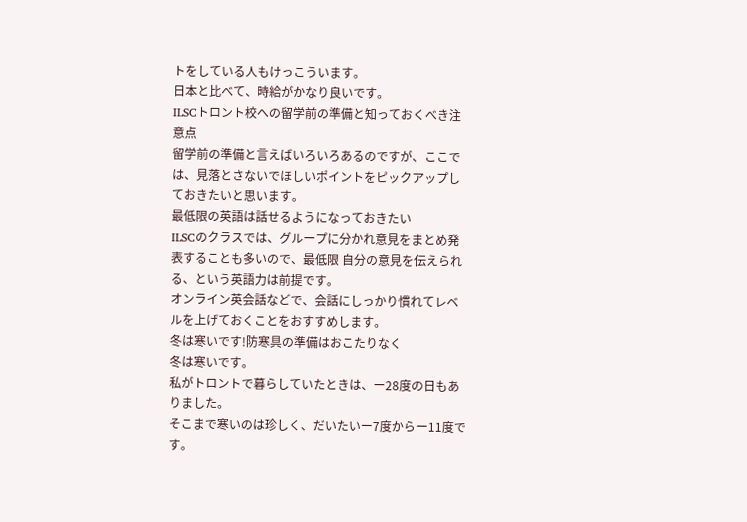トをしている人もけっこういます。
日本と比べて、時給がかなり良いです。
ILSCトロント校への留学前の準備と知っておくべき注意点
留学前の準備と言えばいろいろあるのですが、ここでは、見落とさないでほしいポイントをピックアップしておきたいと思います。
最低限の英語は話せるようになっておきたい
ILSCのクラスでは、グループに分かれ意見をまとめ発表することも多いので、最低限 自分の意見を伝えられる、という英語力は前提です。
オンライン英会話などで、会話にしっかり慣れてレベルを上げておくことをおすすめします。
冬は寒いです!防寒具の準備はおこたりなく
冬は寒いです。
私がトロントで暮らしていたときは、ー28度の日もありました。
そこまで寒いのは珍しく、だいたいー7度からー11度です。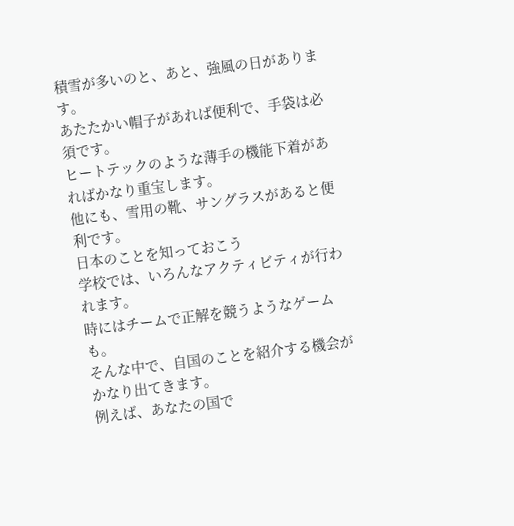積雪が多いのと、あと、強風の日があります。
あたたかい帽子があれば便利で、手袋は必須です。
ヒートテックのような薄手の機能下着があればかなり重宝します。
他にも、雪用の靴、サングラスがあると便利です。
日本のことを知っておこう
学校では、いろんなアクティビティが行われます。
時にはチームで正解を競うようなゲームも。
そんな中で、自国のことを紹介する機会がかなり出てきます。
例えば、あなたの国で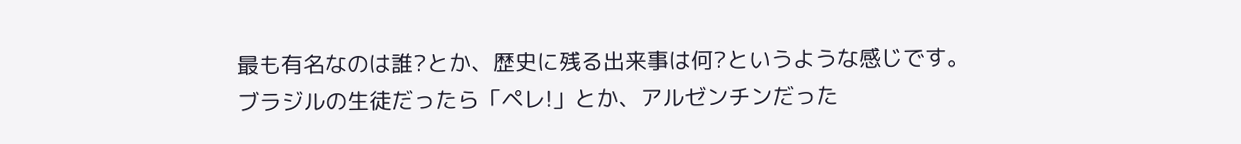最も有名なのは誰?とか、歴史に残る出来事は何?というような感じです。
ブラジルの生徒だったら「ペレ!」とか、アルゼンチンだった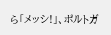ら「メッシ!」、ポルトガ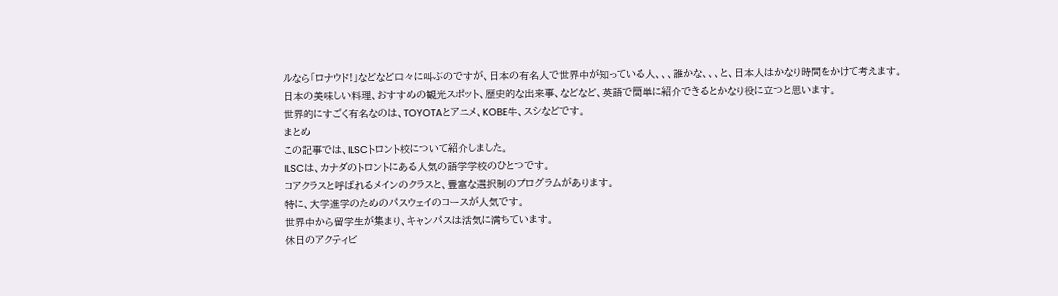ルなら「ロナウド!」などなど口々に叫ぶのですが、日本の有名人で世界中が知っている人、、、誰かな、、、と、日本人はかなり時間をかけて考えます。
日本の美味しい料理、おすすめの観光スポット、歴史的な出来事、などなど、英語で簡単に紹介できるとかなり役に立つと思います。
世界的にすごく有名なのは、TOYOTAとアニメ、KOBE牛、スシなどです。
まとめ
この記事では、ILSCトロント校について紹介しました。
ILSCは、カナダのトロントにある人気の語学学校のひとつです。
コアクラスと呼ばれるメインのクラスと、豊富な選択制のプログラムがあります。
特に、大学進学のためのパスウェイのコースが人気です。
世界中から留学生が集まり、キャンパスは活気に満ちています。
休日のアクティビ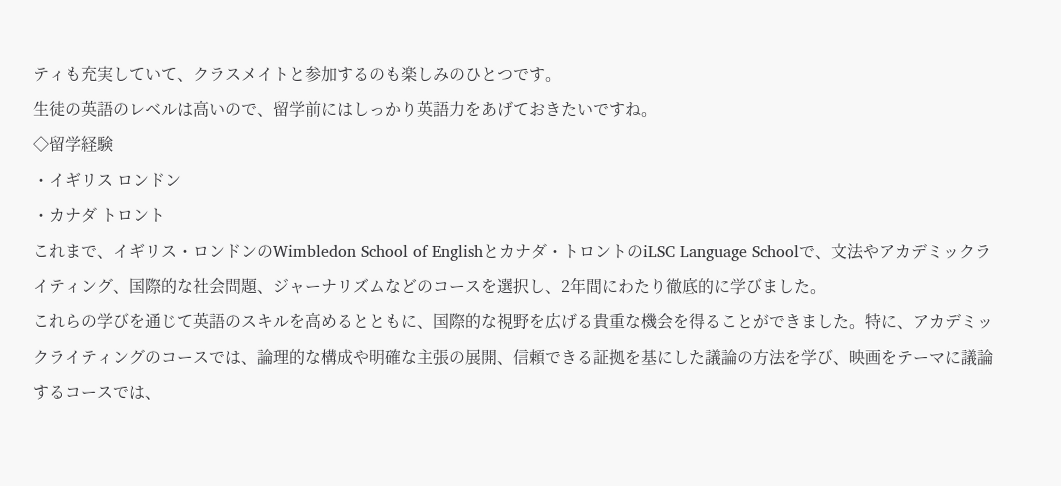ティも充実していて、クラスメイトと参加するのも楽しみのひとつです。
生徒の英語のレベルは高いので、留学前にはしっかり英語力をあげておきたいですね。
◇留学経験
・イギリス ロンドン
・カナダ トロント
これまで、イギリス・ロンドンのWimbledon School of Englishとカナダ・トロントのiLSC Language Schoolで、文法やアカデミックライティング、国際的な社会問題、ジャーナリズムなどのコースを選択し、2年間にわたり徹底的に学びました。
これらの学びを通じて英語のスキルを高めるとともに、国際的な視野を広げる貴重な機会を得ることができました。特に、アカデミックライティングのコースでは、論理的な構成や明確な主張の展開、信頼できる証拠を基にした議論の方法を学び、映画をテーマに議論するコースでは、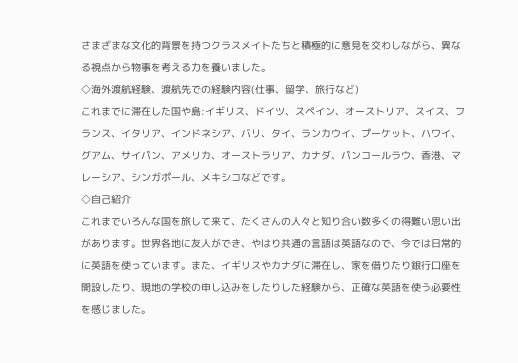さまざまな文化的背景を持つクラスメイトたちと積極的に意見を交わしながら、異なる視点から物事を考える力を養いました。
◇海外渡航経験、渡航先での経験内容(仕事、留学、旅行など)
これまでに滞在した国や島:イギリス、ドイツ、スペイン、オーストリア、スイス、フランス、イタリア、インドネシア、バリ、タイ、ランカウイ、プーケット、ハワイ、グアム、サイパン、アメリカ、オーストラリア、カナダ、パンコールラウ、香港、マレーシア、シンガポール、メキシコなどです。
◇自己紹介
これまでいろんな国を旅して来て、たくさんの人々と知り合い数多くの得難い思い出があります。世界各地に友人ができ、やはり共通の言語は英語なので、今では日常的に英語を使っています。また、イギリスやカナダに滞在し、家を借りたり銀行口座を開設したり、現地の学校の申し込みをしたりした経験から、正確な英語を使う必要性を感じました。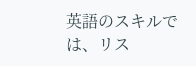英語のスキルでは、リス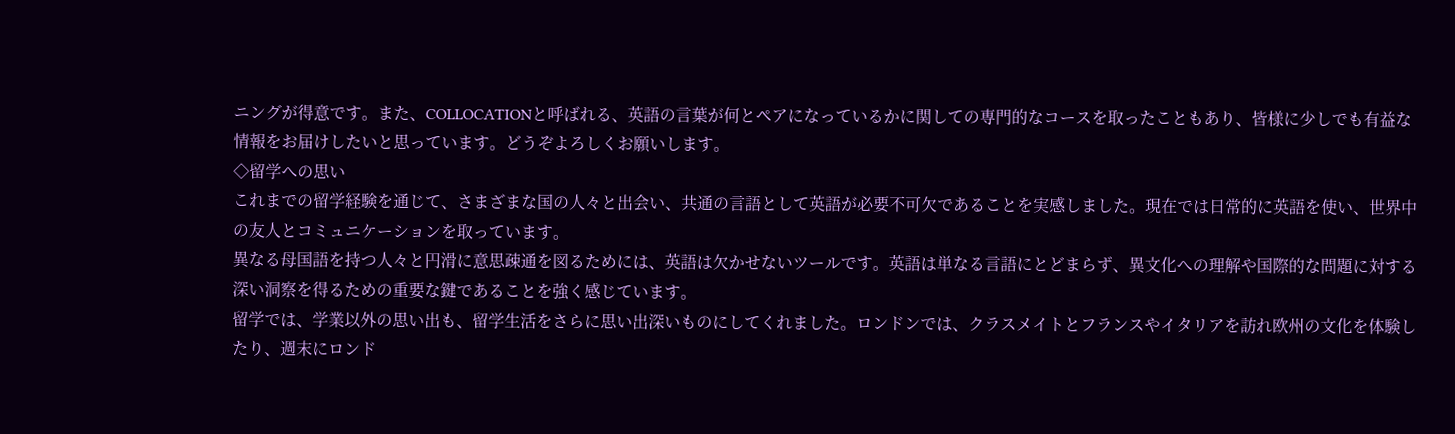ニングが得意です。また、COLLOCATIONと呼ばれる、英語の言葉が何とペアになっているかに関しての専門的なコースを取ったこともあり、皆様に少しでも有益な情報をお届けしたいと思っています。どうぞよろしくお願いします。
◇留学への思い
これまでの留学経験を通じて、さまざまな国の人々と出会い、共通の言語として英語が必要不可欠であることを実感しました。現在では日常的に英語を使い、世界中の友人とコミュニケーションを取っています。
異なる母国語を持つ人々と円滑に意思疎通を図るためには、英語は欠かせないツールです。英語は単なる言語にとどまらず、異文化への理解や国際的な問題に対する深い洞察を得るための重要な鍵であることを強く感じています。
留学では、学業以外の思い出も、留学生活をさらに思い出深いものにしてくれました。ロンドンでは、クラスメイトとフランスやイタリアを訪れ欧州の文化を体験したり、週末にロンド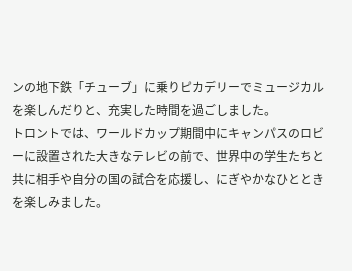ンの地下鉄「チューブ」に乗りピカデリーでミュージカルを楽しんだりと、充実した時間を過ごしました。
トロントでは、ワールドカップ期間中にキャンパスのロビーに設置された大きなテレビの前で、世界中の学生たちと共に相手や自分の国の試合を応援し、にぎやかなひとときを楽しみました。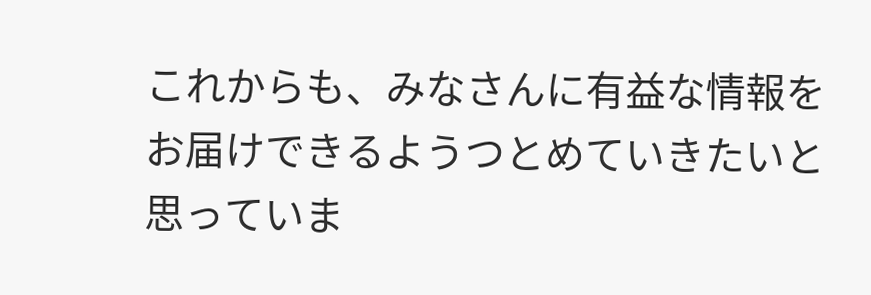これからも、みなさんに有益な情報をお届けできるようつとめていきたいと思っていま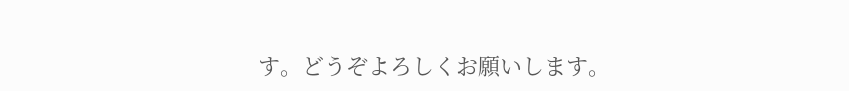す。どうぞよろしくお願いします。